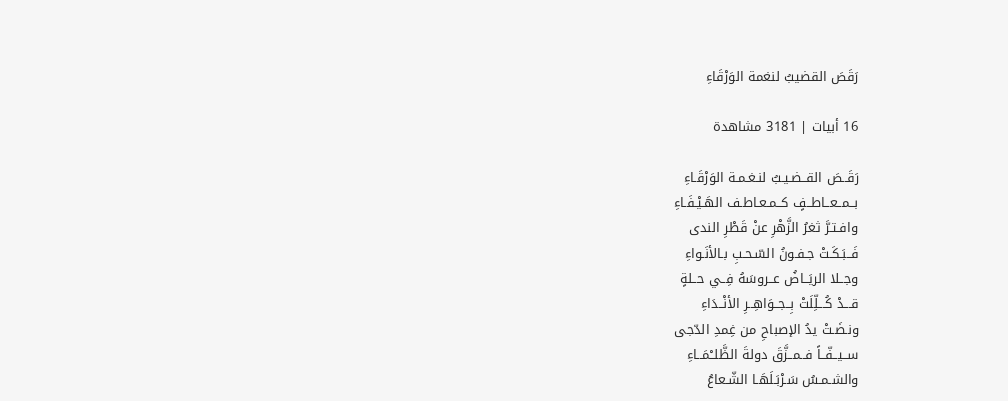رَقَصَ القضيبُ لنغمة الوَرْقَاءِ

16 أبيات | 3181 مشاهدة

رَقَــصَ القــضـيـبُ لنـغـمـة الوَرْقَـاءِ
بــمــعــاطــفٍ كــمـعـاطـف الهَـيْـفَـاءِ
وافـتـرَّ ثغرُ الزَّهْرِ عنْ قَطْرِ الندى
فَــبَـكَـتْ جـفـونُ السّـحـبِ بـالأنَـواءِ
وجــلا الريَــاضُ عــروسَهُ فِــي حــلةٍ
قـــدْ كُـــلِّلَتْ بِــجــوَاهِــرِ الأنْــدَاءِ
ونـضَـتْ يدُ الإصباحِ من غِمدِ الدّجى
ســيــفّــاً فــمــزَّقَ دولةَ الظَّلــْمَــاءِ
والشـمـسُ سَـرْبَـلَهَـا الشّـعاعُ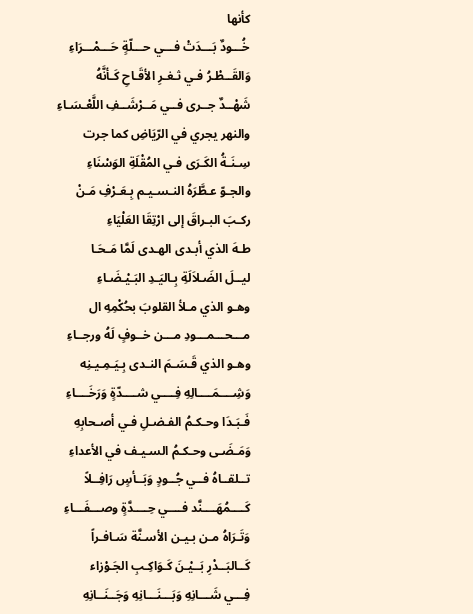كأنها
خُـــودٌ بَـــدَتْ فـــي حـــلّةٍ حَـــمْـــرَاءِ
وَالقَــطْـرُ فـي ثـغـرِ الأقَـاحِ كَـأنَّهُ
شَهْــدٌ جــرى فــي مَــرْشَــفِ اللَّعْـسَـاءِ
والنهر يجري في الرّيَاضِ كما جرت
سِـنَـةُ الكَـرَى فـي المُقْلَةِ الوَسْنَاءِ
والجـوّ عـطَّرَهُ النـسـيـم بِـعَـرْفِ مَـنْ
ركـبَ البـراقَ إلى ارْتِقَا العَلْيَاءِ
طـهَ الذي أبـدى الهـدى لَمَّا مَـحَـا
ليــلَ الضَـلاَلَةِ بِـاليَـدِ البَـيْـضَـاءِ
وهـو الذي مـلأ القلوبَ بحُكْمِهِ ال
مـــحـــمـــودِ مـــن خــوفٍ لَهُ ورجــاءِ
وهـو الذي قَـسَـمَ النـدى بِـيَـمِـيـنِه
وَشِــــمَــــالِهِ فِــــي شــــدّةٍ وَرَخَــــاءِ
فَـبَـدَا وحـكـمُ الفـضـلِ فـي أصـحابِهِ
وَمَـضَـى وحـكـمُ السـيـف في الأعداءِ
تــلقــاهُ فــي جُــودٍ وَبَــأسٍ رَافِــلاً
كَــــمُهَــــنَّد فــــي حِــــدَّةٍ وصـــفَـــاءِ
وَتَـرَاهُ مـن بـيـن الأسـنَّة سَـافـراً
كَــالبَــدْرِ بَــيْـنَ كَـوَاكِـبِ الجَـوْزاء
فِـــي شَـــانِهِ وَبَـــنَـــانِهِ وَجَــنَــانِهِ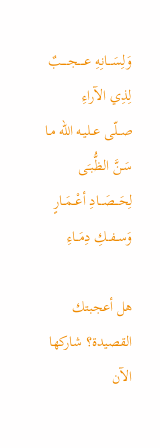وَلِسَـــانِهِ عـــــجـــــبٌ لِذِي الآراءِ
صــلّى عــليـه الله مـا سَـنَّ الظُّبـَى
لِحَـــصَـــادِ أعْــمَــارٍ وَســفــكِ دِمَــاءِ

هل أعجبتك القصيدة؟ شاركها الآن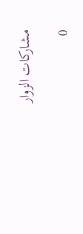مشاركات الزوار

0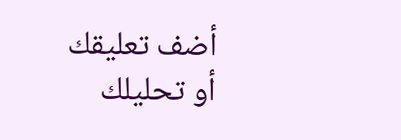أضف تعليقك أو تحليلك